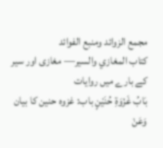مجمع الزوائد ومنبع الفوائد
كتاب المغازي والسير— مغازی اور سیر کے بارے میں روایات
بَابُ غَزْوَةِ حُنَيْنٍ باب: غزوہ حنین کا بیان
وَعَنْ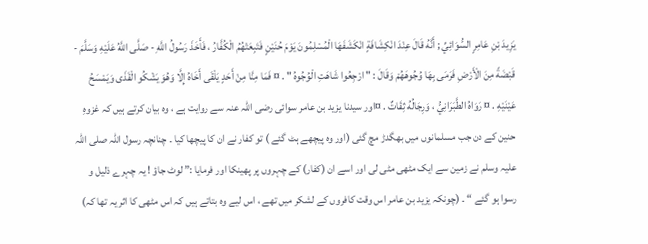يَزِيدَ بْنِ عَامِرٍ السُّوَائِيِّ ; أَنَّهُ قَالَ عِنْدَ انْكِشَافَةٍ انْكَشَفَهَا الْمُسْلِمُونَ يَوْمَ حُنَيْنٍ فَتَبِعَتْهُمُ الْكُفَّارُ ، فَأَخَذَ رَسُولُ اللَّهِ - صَلَّى اللَّهُ عَلَيْهِ وَسَلَّمَ - قَبْضَةً مِنَ الْأَرْضِ فَرَمَى بِهَا وُجُوهَهُمْ وَقَالَ : " ارْجِعُوا شَاهَتِ الْوُجُوهُ " . ¤ فَمَا مِنَّا مِنْ أَحَدٍ يَلْقَى أَخَاهُ إِلَّا وَهُوَ يَشْكُو الْقَذَى وَيَمْسَحُ عَيْنَيْهِ . ¤ رَوَاهُ الطَّبَرَانِيُّ ، وَرِجَالُهُ ثِقَاتٌ . ¤اور سیدنا یزید بن عامر سوائی رضی اللہ عنہ سے روایت ہے ، وہ بیان کرتے ہیں کہ غزوہِ حنین کے دن جب مسلمانوں میں بھگدڑ مچ گئی (اور وہ پیچھے ہٹ گئے ) تو کفار نے ان کا پیچھا کیا ۔ چنانچہ رسول اللہ صلی اللہ علیہ وسلم نے زمین سے ایک مٹھی مٹی لی اور اسے ان (کفار) کے چہروں پر پھینکا اور فرمایا :” لوٹ جاؤ ! یہ چہرے ذلیل و رسوا ہو گئے “ ۔ (چونکہ یزید بن عامر اس وقت کافروں کے لشکر میں تھے ، اس لیے وہ بتاتے ہیں کہ اس مٹھی کا اثر یہ تھا کہ)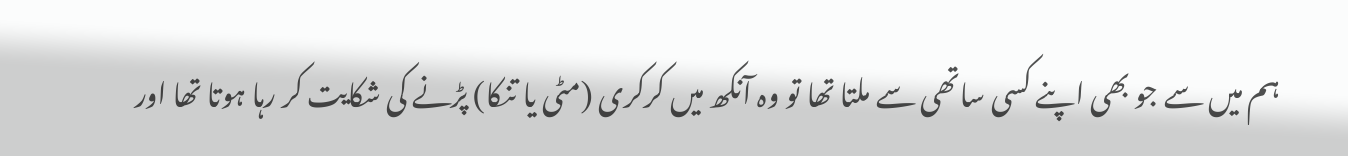ہم میں سے جو بھی اپنے کسی ساتھی سے ملتا تھا تو وہ آنکھ میں کرکری (مٹی یا تنکا) پڑنے کی شکایت کر رہا ہوتا تھا اور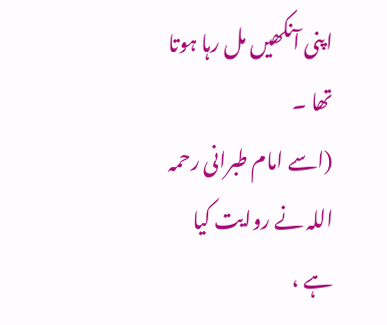اپنی آنکھیں مل رہا ہوتا تھا ۔
(اسے امام طبرانی رحمہ اللہ نے روایت کیا ہے ،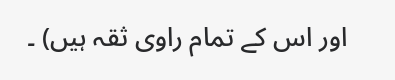اور اس کے تمام راوی ثقہ ہیں) ۔